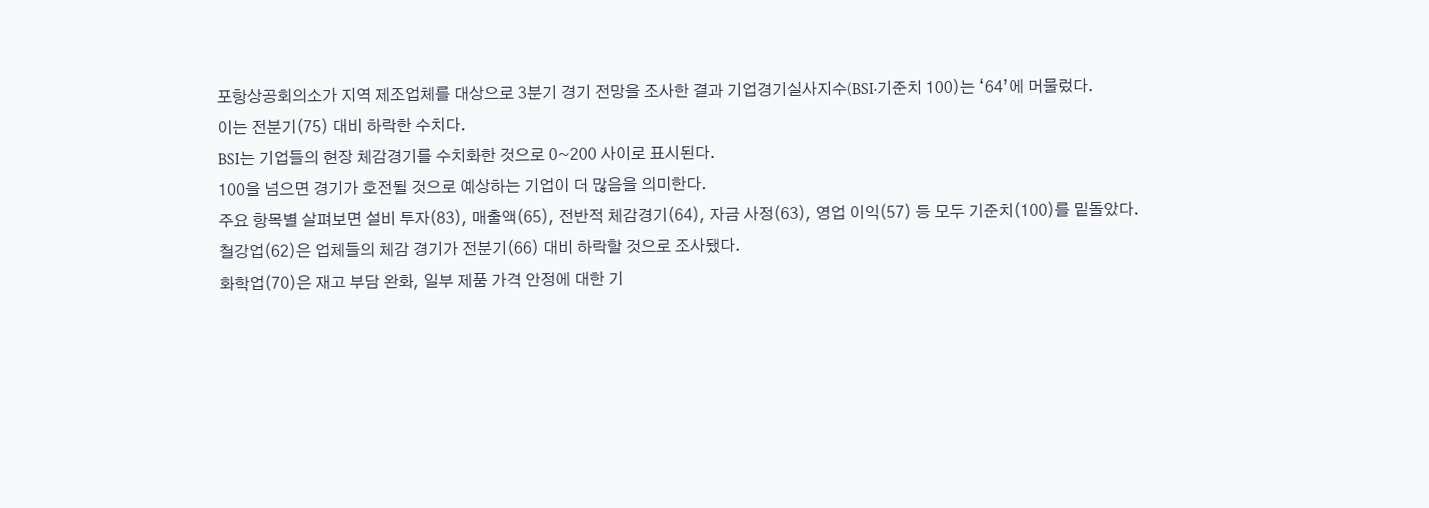포항상공회의소가 지역 제조업체를 대상으로 3분기 경기 전망을 조사한 결과 기업경기실사지수(BSI·기준치 100)는 ‘64’에 머물렀다.
이는 전분기(75) 대비 하락한 수치다.
BSI는 기업들의 현장 체감경기를 수치화한 것으로 0~200 사이로 표시된다.
100을 넘으면 경기가 호전될 것으로 예상하는 기업이 더 많음을 의미한다.
주요 항목별 살펴보면 설비 투자(83), 매출액(65), 전반적 체감경기(64), 자금 사정(63), 영업 이익(57) 등 모두 기준치(100)를 밑돌았다.
철강업(62)은 업체들의 체감 경기가 전분기(66) 대비 하락할 것으로 조사됐다.
화학업(70)은 재고 부담 완화, 일부 제품 가격 안정에 대한 기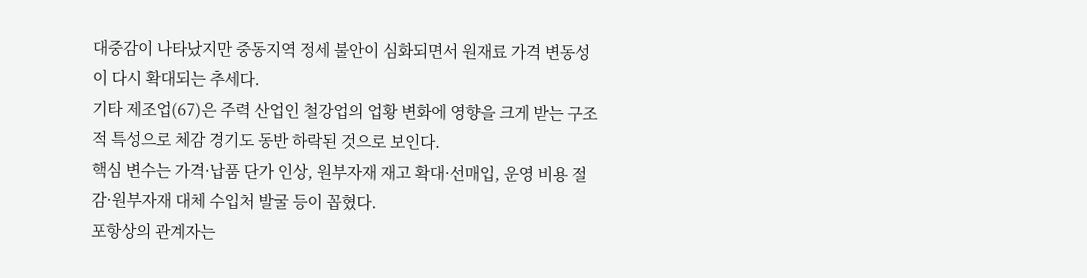대중감이 나타났지만 중동지역 정세 불안이 심화되면서 원재료 가격 변동성이 다시 확대되는 추세다.
기타 제조업(67)은 주력 산업인 철강업의 업황 변화에 영향을 크게 받는 구조적 특성으로 체감 경기도 동반 하락된 것으로 보인다.
핵심 변수는 가격·납품 단가 인상, 원부자재 재고 확대·선매입, 운영 비용 절감·원부자재 대체 수입처 발굴 등이 꼽혔다.
포항상의 관계자는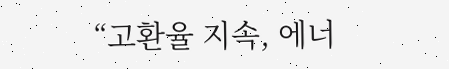“고환율 지속, 에너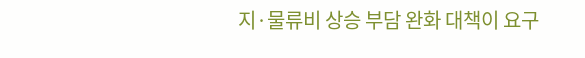지·물류비 상승 부담 완화 대책이 요구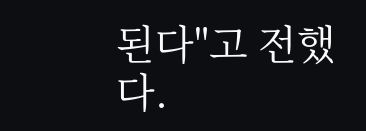된다"고 전했다.